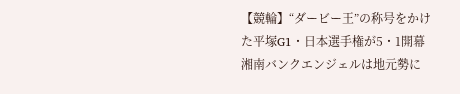【競輪】“ダービー王”の称号をかけた平塚G1・日本選手権が5・1開幕 湘南バンクエンジェルは地元勢に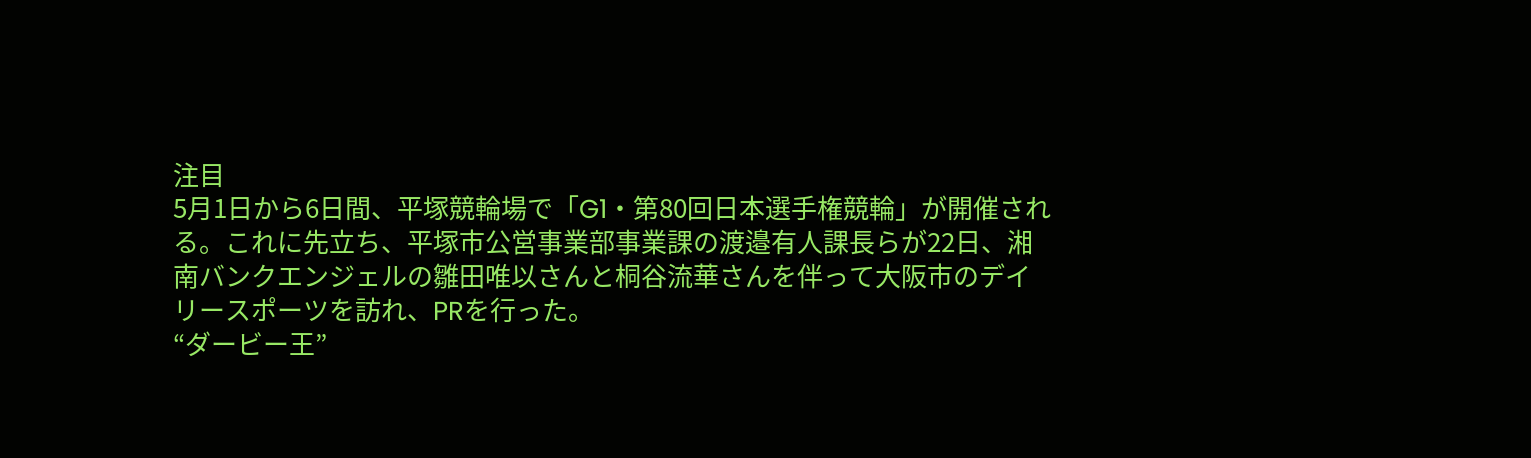注目
5月1日から6日間、平塚競輪場で「G1・第80回日本選手権競輪」が開催される。これに先立ち、平塚市公営事業部事業課の渡邉有人課長らが22日、湘南バンクエンジェルの雛田唯以さんと桐谷流華さんを伴って大阪市のデイリースポーツを訪れ、PRを行った。
“ダービー王”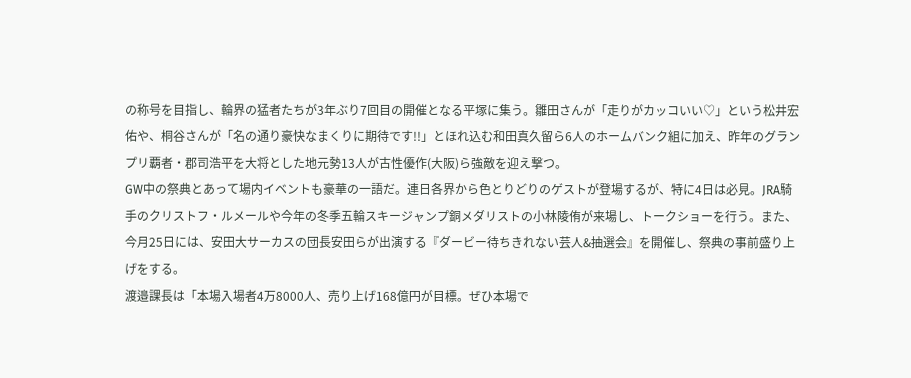の称号を目指し、輪界の猛者たちが3年ぶり7回目の開催となる平塚に集う。雛田さんが「走りがカッコいい♡」という松井宏佑や、桐谷さんが「名の通り豪快なまくりに期待です!!」とほれ込む和田真久留ら6人のホームバンク組に加え、昨年のグランプリ覇者・郡司浩平を大将とした地元勢13人が古性優作(大阪)ら強敵を迎え撃つ。
GW中の祭典とあって場内イベントも豪華の一語だ。連日各界から色とりどりのゲストが登場するが、特に4日は必見。JRA騎手のクリストフ・ルメールや今年の冬季五輪スキージャンプ銅メダリストの小林陵侑が来場し、トークショーを行う。また、今月25日には、安田大サーカスの団長安田らが出演する『ダービー待ちきれない芸人&抽選会』を開催し、祭典の事前盛り上げをする。
渡邉課長は「本場入場者4万8000人、売り上げ168億円が目標。ぜひ本場で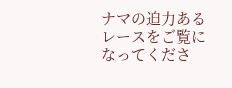ナマの迫力あるレースをご覧になってくださ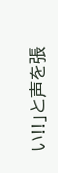い!!」と声を張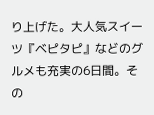り上げた。大人気スイーツ『ベピタピ』などのグルメも充実の6日間。その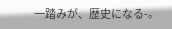一踏みが、歴史になる-。